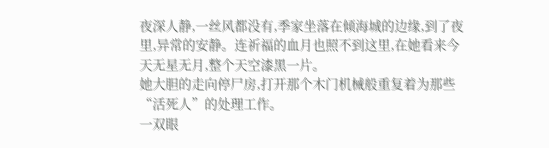夜深人静,一丝风都没有,季家坐落在倾海城的边缘,到了夜里,异常的安静。连祈福的血月也照不到这里,在她看来今天无星无月,整个天空漆黑一片。
她大胆的走向停尸房,打开那个木门机械般重复着为那些“活死人”的处理工作。
一双眼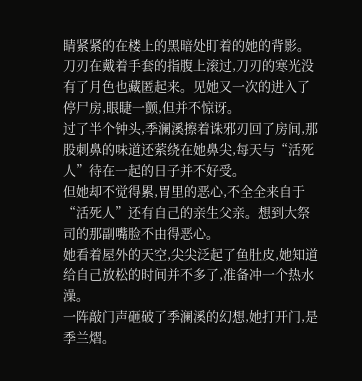睛紧紧的在楼上的黑暗处盯着的她的背影。刀刃在戴着手套的指腹上滚过,刀刃的寒光没有了月色也藏匿起来。见她又一次的进入了停尸房,眼睫一颤,但并不惊讶。
过了半个钟头,季澜溪擦着诛邪刃回了房间,那股刺鼻的味道还萦绕在她鼻尖,每天与“活死人”待在一起的日子并不好受。
但她却不觉得累,胃里的恶心,不全全来自于“活死人”还有自己的亲生父亲。想到大祭司的那副嘴脸不由得恶心。
她看着屋外的天空,尖尖泛起了鱼肚皮,她知道给自己放松的时间并不多了,准备冲一个热水澡。
一阵敲门声砸破了季澜溪的幻想,她打开门,是季兰熠。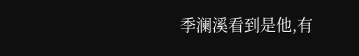季澜溪看到是他,有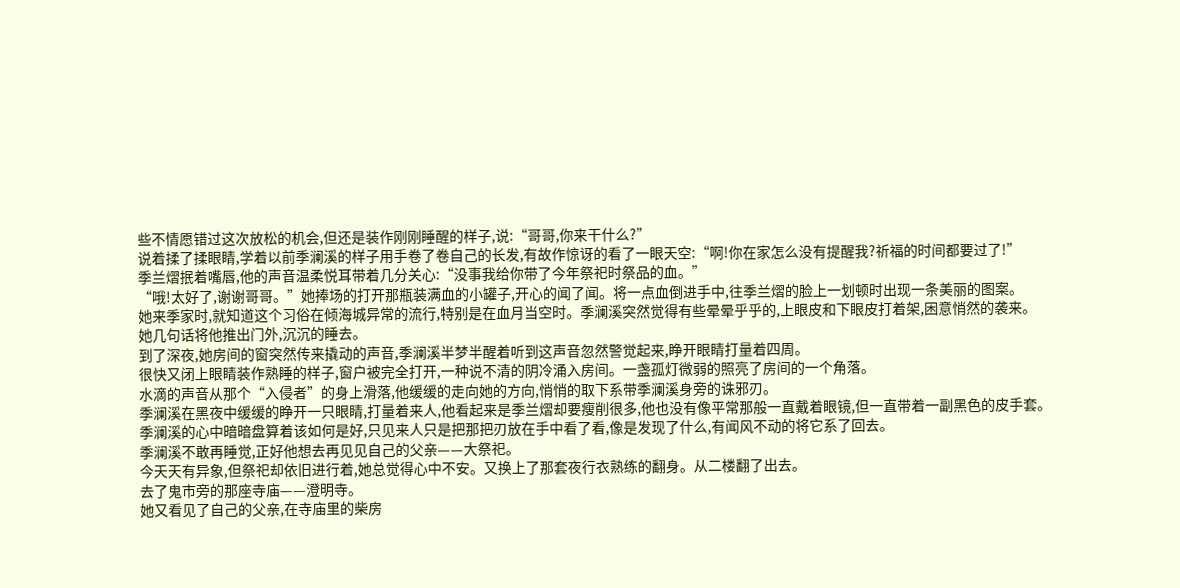些不情愿错过这次放松的机会,但还是装作刚刚睡醒的样子,说:“哥哥,你来干什么?”
说着揉了揉眼睛,学着以前季澜溪的样子用手卷了卷自己的长发,有故作惊讶的看了一眼天空:“啊!你在家怎么没有提醒我?祈福的时间都要过了!”
季兰熠抿着嘴唇,他的声音温柔悦耳带着几分关心:“没事我给你带了今年祭祀时祭品的血。”
“哦!太好了,谢谢哥哥。”她捧场的打开那瓶装满血的小罐子,开心的闻了闻。将一点血倒进手中,往季兰熠的脸上一划顿时出现一条美丽的图案。
她来季家时,就知道这个习俗在倾海城异常的流行,特别是在血月当空时。季澜溪突然觉得有些晕晕乎乎的,上眼皮和下眼皮打着架,困意悄然的袭来。
她几句话将他推出门外,沉沉的睡去。
到了深夜,她房间的窗突然传来撬动的声音,季澜溪半梦半醒着听到这声音忽然警觉起来,睁开眼睛打量着四周。
很快又闭上眼睛装作熟睡的样子,窗户被完全打开,一种说不清的阴冷涌入房间。一盏孤灯微弱的照亮了房间的一个角落。
水滴的声音从那个“入侵者”的身上滑落,他缓缓的走向她的方向,悄悄的取下系带季澜溪身旁的诛邪刃。
季澜溪在黑夜中缓缓的睁开一只眼睛,打量着来人,他看起来是季兰熠却要瘦削很多,他也没有像平常那般一直戴着眼镜,但一直带着一副黑色的皮手套。
季澜溪的心中暗暗盘算着该如何是好,只见来人只是把那把刃放在手中看了看,像是发现了什么,有闻风不动的将它系了回去。
季澜溪不敢再睡觉,正好他想去再见见自己的父亲——大祭祀。
今天天有异象,但祭祀却依旧进行着,她总觉得心中不安。又换上了那套夜行衣熟练的翻身。从二楼翻了出去。
去了鬼市旁的那座寺庙——澄明寺。
她又看见了自己的父亲,在寺庙里的柴房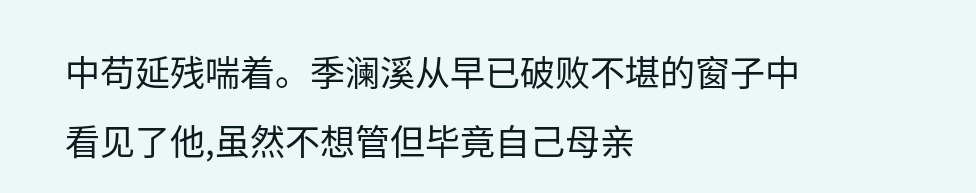中苟延残喘着。季澜溪从早已破败不堪的窗子中看见了他,虽然不想管但毕竟自己母亲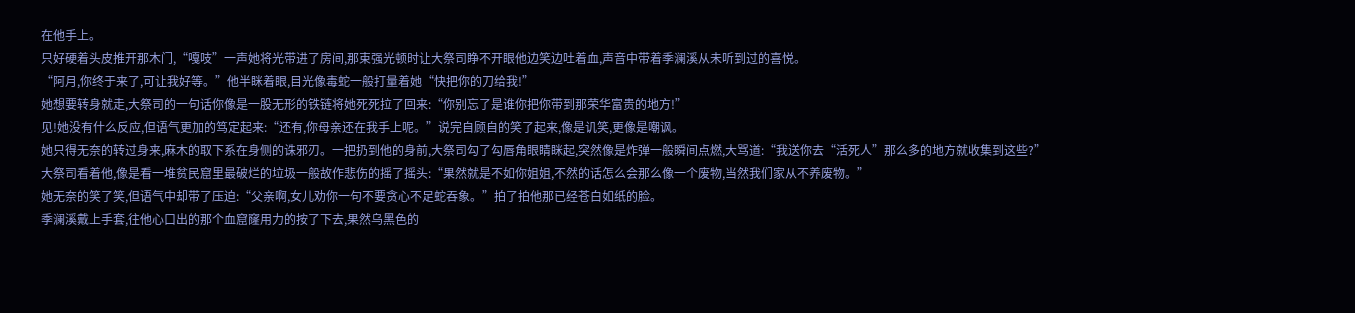在他手上。
只好硬着头皮推开那木门,“嘎吱”一声她将光带进了房间,那束强光顿时让大祭司睁不开眼他边笑边吐着血,声音中带着季澜溪从未听到过的喜悦。
“阿月,你终于来了,可让我好等。”他半眯着眼,目光像毒蛇一般打量着她“快把你的刀给我!”
她想要转身就走,大祭司的一句话你像是一股无形的铁链将她死死拉了回来:“你别忘了是谁你把你带到那荣华富贵的地方!”
见!她没有什么反应,但语气更加的笃定起来:“还有,你母亲还在我手上呢。”说完自顾自的笑了起来,像是讥笑,更像是嘲讽。
她只得无奈的转过身来,麻木的取下系在身侧的诛邪刃。一把扔到他的身前,大祭司勾了勾唇角眼睛眯起,突然像是炸弹一般瞬间点燃,大骂道:“我送你去“活死人”那么多的地方就收集到这些?”
大祭司看着他,像是看一堆贫民窟里最破烂的垃圾一般故作悲伤的摇了摇头:“果然就是不如你姐姐,不然的话怎么会那么像一个废物,当然我们家从不养废物。”
她无奈的笑了笑,但语气中却带了压迫:“父亲啊,女儿劝你一句不要贪心不足蛇吞象。”拍了拍他那已经苍白如纸的脸。
季澜溪戴上手套,往他心口出的那个血窟窿用力的按了下去,果然乌黑色的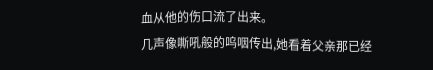血从他的伤口流了出来。
几声像嘶吼般的呜咽传出,她看着父亲那已经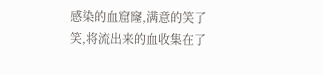感染的血窟窿,满意的笑了笑,将流出来的血收集在了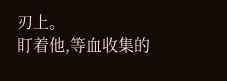刃上。
盯着他,等血收集的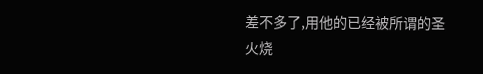差不多了,用他的已经被所谓的圣火烧